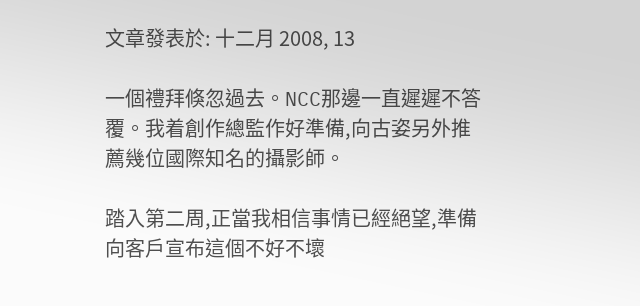文章發表於: 十二月 2008, 13

一個禮拜倏忽過去。NCC那邊一直遲遲不答覆。我着創作總監作好準備,向古姿另外推薦幾位國際知名的攝影師。

踏入第二周,正當我相信事情已經絕望,準備向客戶宣布這個不好不壞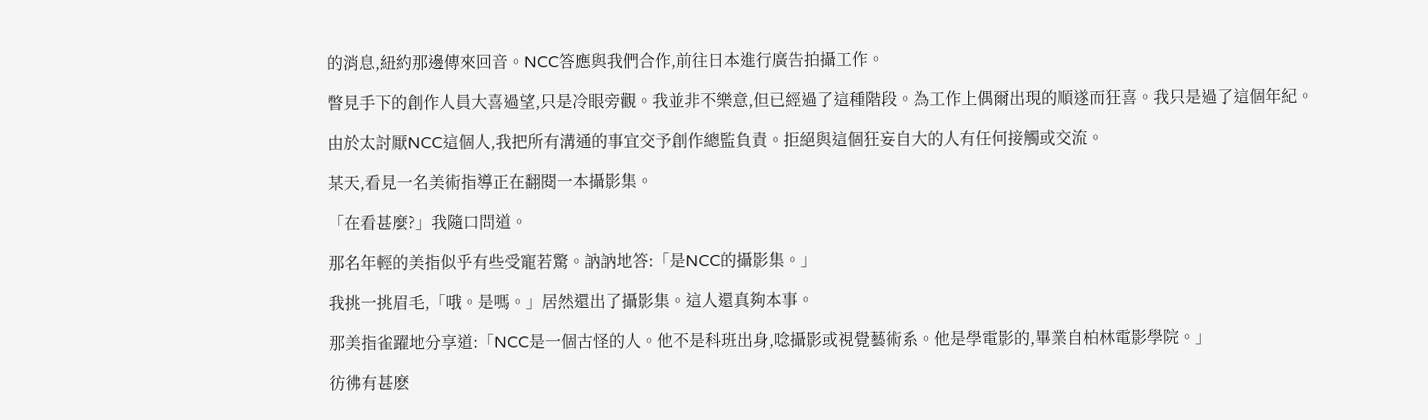的消息,紐約那邊傳來回音。NCC答應與我們合作,前往日本進行廣告拍攝工作。

瞥見手下的創作人員大喜過望,只是冷眼旁觀。我並非不樂意,但已經過了這種階段。為工作上偶爾出現的順遂而狂喜。我只是過了這個年紀。

由於太討厭NCC這個人,我把所有溝通的事宜交予創作總監負責。拒絕與這個狂妄自大的人有任何接觸或交流。

某天,看見一名美術指導正在翻閱一本攝影集。

「在看甚麼?」我隨口問道。

那名年輕的美指似乎有些受寵若驚。訥訥地答:「是NCC的攝影集。」

我挑一挑眉毛,「哦。是嗎。」居然還出了攝影集。這人還真夠本事。

那美指雀躍地分享道:「NCC是一個古怪的人。他不是科班出身,唸攝影或視覺藝術系。他是學電影的,畢業自柏林電影學院。」

彷彿有甚麽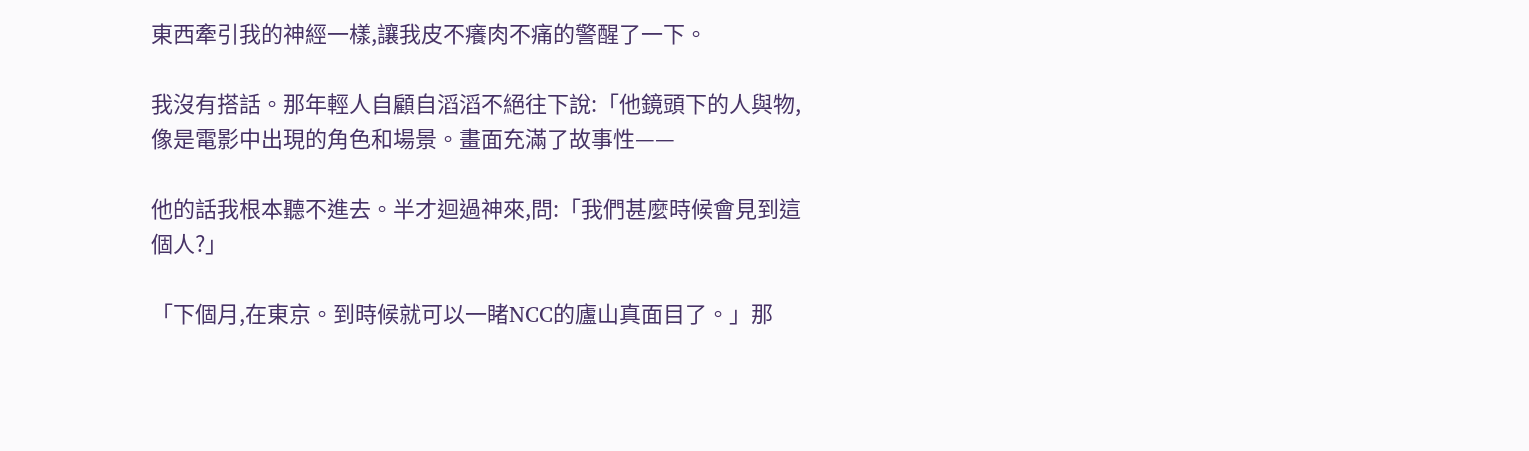東西牽引我的神經一樣,讓我皮不癢肉不痛的警醒了一下。

我沒有搭話。那年輕人自顧自滔滔不絕往下說:「他鏡頭下的人與物,像是電影中出現的角色和場景。畫面充滿了故事性——

他的話我根本聽不進去。半才迴過神來,問:「我們甚麼時候會見到這個人?」

「下個月,在東京。到時候就可以一睹NCC的廬山真面目了。」那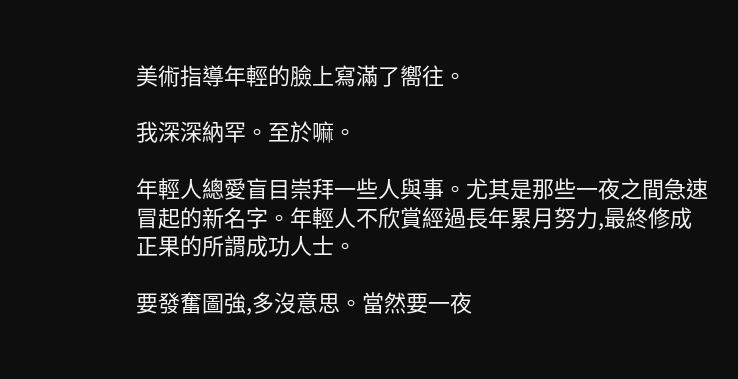美術指導年輕的臉上寫滿了嚮往。

我深深納罕。至於嘛。

年輕人總愛盲目崇拜一些人與事。尤其是那些一夜之間急速冒起的新名字。年輕人不欣賞經過長年累月努力,最終修成正果的所謂成功人士。

要發奮圖強,多沒意思。當然要一夜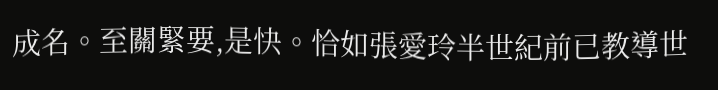成名。至關緊要,是快。恰如張愛玲半世紀前已教導世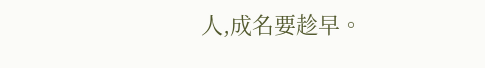人,成名要趁早。